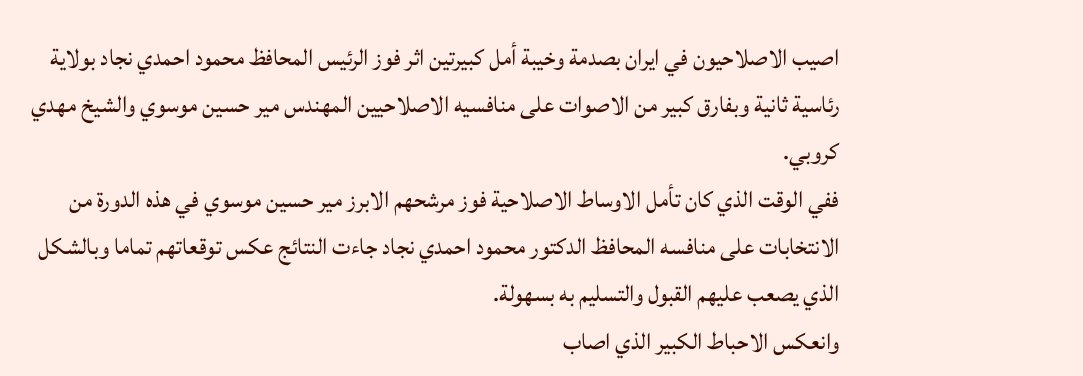اصيب الاصلاحيون في ايران بصدمة وخيبة أمل كبيرتين اثر فوز الرئيس المحافظ محمود احمدي نجاد بولاية رئاسية ثانية وبفارق كبير من الاصوات على منافسيه الاصلاحيين المهندس مير حسين موسوي والشيخ مهدي كروبي.
ففي الوقت الذي كان تأمل الاوساط الاصلاحية فوز مرشحهم الابرز مير حسين موسوي في هذه الدورة من الانتخابات على منافسه المحافظ الدكتور محمود احمدي نجاد جاءت النتائج عكس توقعاتهم تماما وبالشكل الذي يصعب عليهم القبول والتسليم به بسهولة.
وانعكس الاحباط الكبير الذي اصاب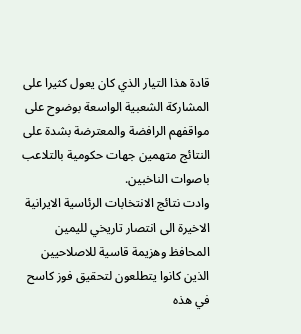قادة هذا التيار الذي كان يعول كثيرا على المشاركة الشعبية الواسعة بوضوح على مواقفهم الرافضة والمعترضة بشدة على النتائج متهمين جهات حكومية بالتلاعب باصوات الناخبين.
وادت نتائج الانتخابات الرئاسية الايرانية الاخيرة الى انتصار تاريخي لليمين المحافظ وهزيمة قاسية للاصلاحيين الذين كانوا يتطلعون لتحقيق فوز كاسح في هذه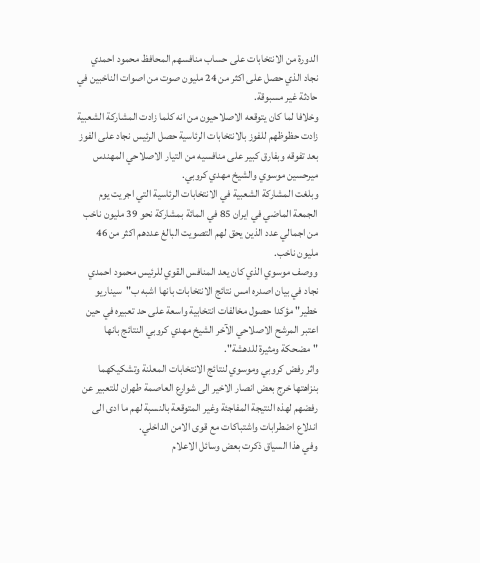الدورة من الانتخابات على حساب منافسهم المحافظ محمود احمدي نجاد الذي حصل على اكثر من 24 مليون صوت من اصوات الناخبين في حادثة غير مسبوقة.
وخلافا لما كان يتوقعه الاصلاحيون من انه كلما زادت المشاركة الشعبية زادت حظوظهم للفوز بالانتخابات الرئاسية حصل الرئيس نجاد على الفوز بعد تفوقه وبفارق كبير على منافسيه من التيار الاصلاحي المهندس ميرحسين موسوي والشيخ مهدي كروبي.
وبلغت المشاركة الشعبية في الانتخابات الرئاسية التي اجريت يوم الجمعة الماضي في ايران 85 في المائة بمشاركة نحو 39 مليون ناخب من اجمالي عدد الذين يحق لهم التصويت البالغ عددهم اكثر من 46 مليون ناخب.
ووصف موسوي الذي كان يعد المنافس القوي للرئيس محمود احمدي نجاد في بيان اصدره امس نتائج الانتخابات بانها اشبه ب"سيناريو خطير" مؤكدا حصول مخالفات انتخابية واسعة على حد تعبيره في حين اعتبر المرشح الاصلاحي الآخر الشيخ مهدي كروبي النتائج بانها "مضحكة ومثيرة للدهشة".
واثر رفض كروبي وموسوي لنتائج الانتخابات المعلنة وتشكيكهما بنزاهتها خرج بعض انصار الاخير الى شوارع العاصمة طهران للتعبير عن رفضهم لهذه النتيجة المفاجئة وغير المتوقعة بالنسبة لهم ما ادى الى اندلاع اضطرابات واشتباكات مع قوى الامن الداخلي.
وفي هذا السياق ذكرت بعض وسائل الاعلام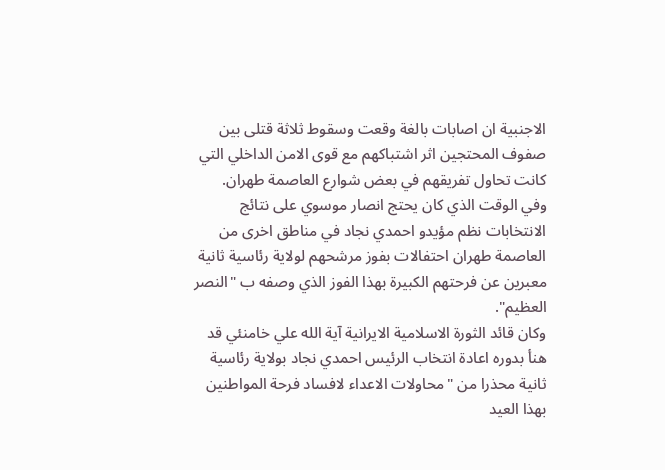الاجنبية ان اصابات بالغة وقعت وسقوط ثلاثة قتلى بين صفوف المحتجين اثر اشتباكهم مع قوى الامن الداخلي التي كانت تحاول تفريقهم في بعض شوارع العاصمة طهران.
وفي الوقت الذي كان يحتج انصار موسوي على نتائج الانتخابات نظم مؤيدو احمدي نجاد في مناطق اخرى من العاصمة طهران احتفالات بفوز مرشحهم لولاية رئاسية ثانية معبرين عن فرحتهم الكبيرة بهذا الفوز الذي وصفه ب "النصر العظيم".
وكان قائد الثورة الاسلامية الايرانية آية الله علي خامنئي قد هنأ بدوره اعادة انتخاب الرئيس احمدي نجاد بولاية رئاسية ثانية محذرا من "محاولات الاعداء لافساد فرحة المواطنين بهذا العيد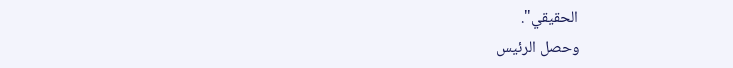الحقيقي".
وحصل الرئيس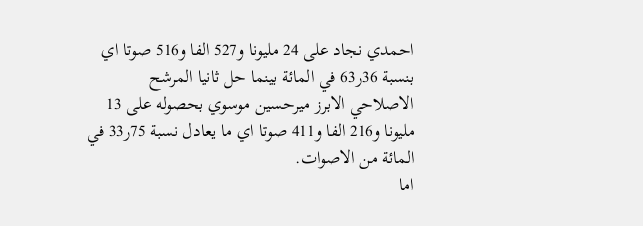احمدي نجاد على 24 مليونا و527 الفا و516 صوتا اي بنسبة 36ر63 في المائة بينما حل ثانيا المرشح الاصلاحي الابرز ميرحسين موسوي بحصوله على 13 مليونا و216 الفا و411 صوتا اي ما يعادل نسبة 75ر33 في المائة من الاصوات.
اما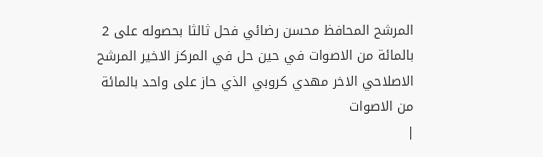المرشح المحافظ محسن رضائي فحل ثالثا بحصوله على 2 بالمائة من الاصوات في حين حل في المركز الاخير المرشح الاصلاحي الاخر مهدي كروبي الذي حاز على واحد بالمائة من الاصوات
|